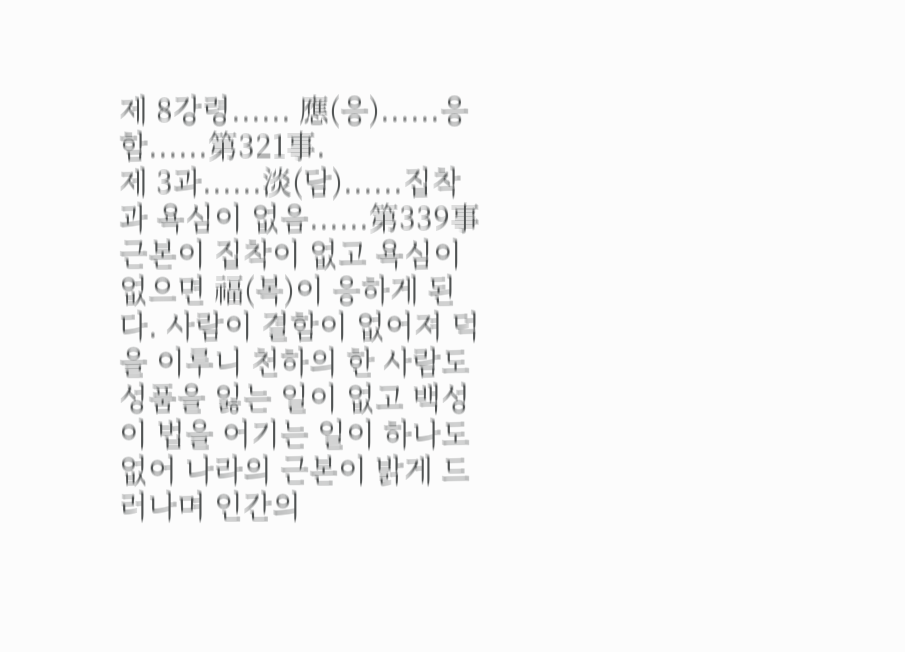제 8강령...... 應(응)......응함......第321事.
제 3과......淡(담)......집착과 욕심이 없음......第339事
근본이 집착이 없고 욕심이 없으면 福(복)이 응하게 된다. 사람이 결함이 없어져 덕을 이루니 천하의 한 사람도 성품을 잃는 일이 없고 백성이 법을 어기는 일이 하나도 없어 나라의 근본이 밝게 드러나며 인간의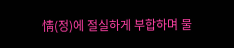情(정)에 절실하게 부합하며 물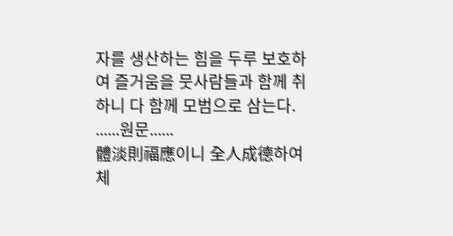자를 생산하는 힘을 두루 보호하여 즐거움을 뭇사람들과 함께 취하니 다 함께 모범으로 삼는다.
......원문......
體淡則福應이니 全人成德하여 체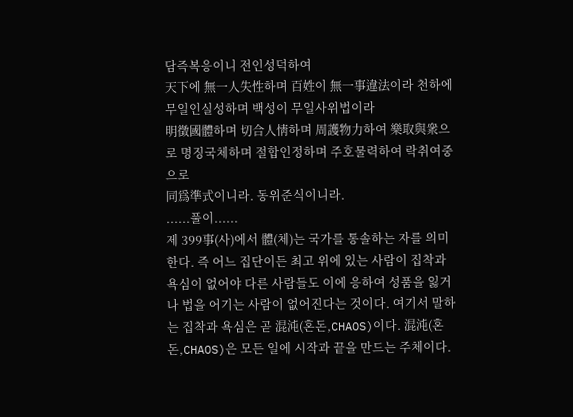담즉복응이니 전인성덕하여
天下에 無一人失性하며 百姓이 無一事違法이라 천하에 무일인실성하며 백성이 무일사위법이라
明徵國體하며 切合人情하며 周護物力하여 樂取與衆으로 명징국체하며 절합인정하며 주호물력하여 락취여중으로
同爲準式이니라. 동위준식이니라.
......풀이......
제 399事(사)에서 體(체)는 국가를 통솔하는 자를 의미한다. 즉 어느 집단이든 최고 위에 있는 사람이 집착과 욕심이 없어야 다른 사람들도 이에 응하여 성품을 잃거나 법을 어기는 사람이 없어진다는 것이다. 여기서 말하는 집착과 욕심은 곧 混沌(혼돈,CHAOS)이다. 混沌(혼돈,CHAOS)은 모든 일에 시작과 끝을 만드는 주체이다.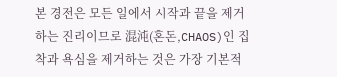본 경전은 모든 일에서 시작과 끝을 제거하는 진리이므로 混沌(혼돈,CHAOS)인 집착과 욕심을 제거하는 것은 가장 기본적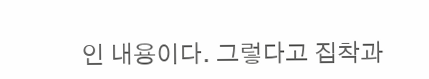인 내용이다. 그렇다고 집착과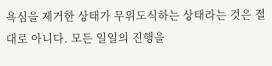욕심을 제거한 상태가 무위도식하는 상태라는 것은 절대로 아니다. 모든 일일의 진행을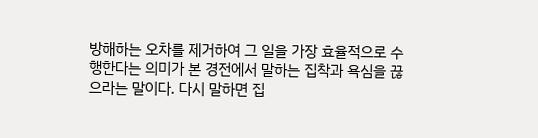방해하는 오차를 제거하여 그 일을 가장 효율적으로 수행한다는 의미가 본 경전에서 말하는 집착과 욕심을 끊으라는 말이다. 다시 말하면 집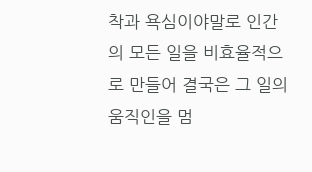착과 욕심이야말로 인간의 모든 일을 비효율적으로 만들어 결국은 그 일의 움직인을 멈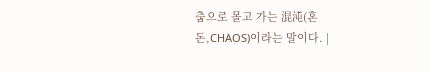춤으로 몰고 가는 混沌(혼돈,CHAOS)이라는 말이다. |